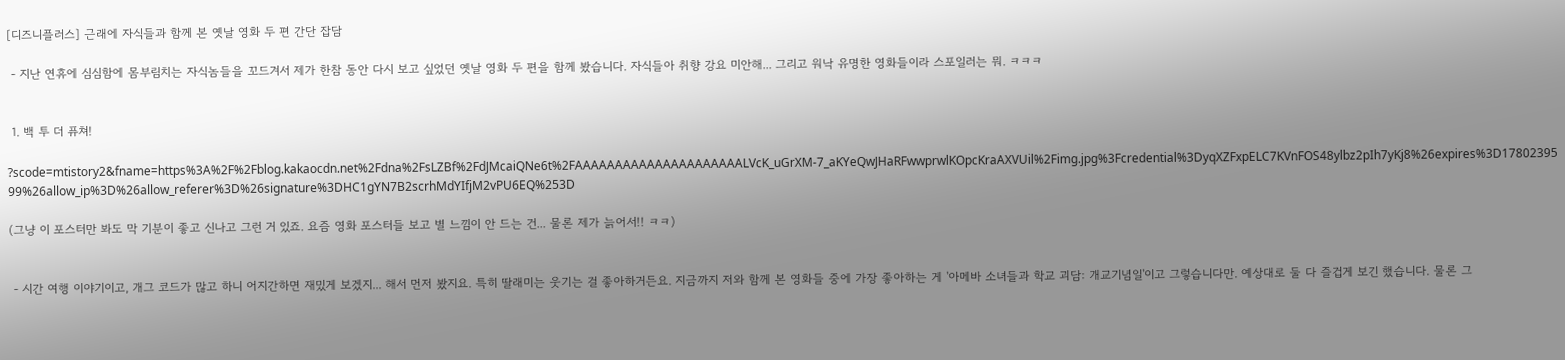[디즈니플러스] 근래에 자식들과 함께 본 옛날 영화 두 편 간단 잡담

 - 지난 연휴에 심심함에 몸부림치는 자식놈들을 꼬드겨서 제가 한참 동안 다시 보고 싶었던 옛날 영화 두 편을 함께 봤습니다. 자식들아 취향 강요 미안해... 그리고 워낙 유명한 영화들이라 스포일러는 뭐. ㅋㅋㅋ


 1. 백 투 더 퓨쳐!

?scode=mtistory2&fname=https%3A%2F%2Fblog.kakaocdn.net%2Fdna%2FsLZBf%2FdJMcaiQNe6t%2FAAAAAAAAAAAAAAAAAAAAALVcK_uGrXM-7_aKYeQwJHaRFwwprwlKOpcKraAXVUil%2Fimg.jpg%3Fcredential%3DyqXZFxpELC7KVnFOS48ylbz2pIh7yKj8%26expires%3D1780239599%26allow_ip%3D%26allow_referer%3D%26signature%3DHC1gYN7B2scrhMdYIfjM2vPU6EQ%253D

(그냥 이 포스터만 봐도 막 기분이 좋고 신나고 그런 거 있죠. 요즘 영화 포스터들 보고 별 느낌이 안 드는 건... 물론 제가 늙어서!! ㅋㅋ)


 - 시간 여행 이야기이고, 개그 코드가 많고 하니 어지간하면 재밌게 보겠지... 해서 먼저 봤지요. 특히 딸래미는 웃기는 걸 좋아하거든요. 지금까지 저와 함께 본 영화들 중에 가장 좋아하는 게 '아메바 소녀들과 학교 괴담: 개교기념일'이고 그렇습니다만. 예상대로 둘 다 즐겁게 보긴 했습니다. 물론 그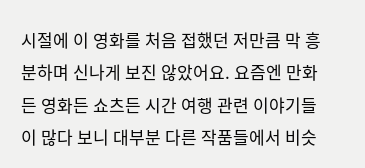시절에 이 영화를 처음 접했던 저만큼 막 흥분하며 신나게 보진 않았어요. 요즘엔 만화든 영화든 쇼츠든 시간 여행 관련 이야기들이 많다 보니 대부분 다른 작품들에서 비슷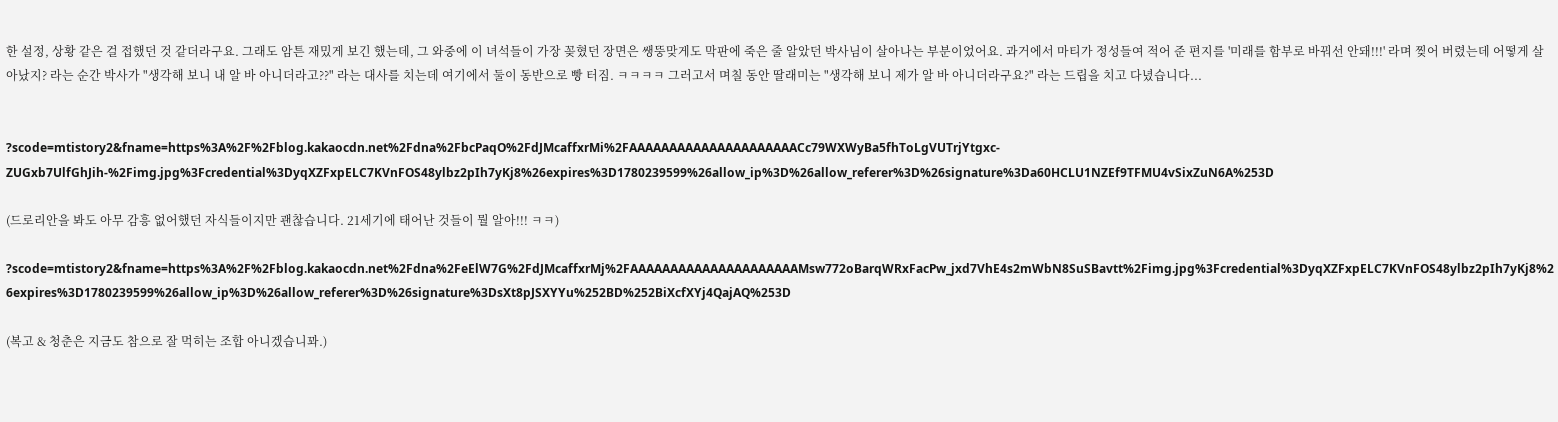한 설정, 상황 같은 걸 접했던 것 같더라구요. 그래도 암튼 재밌게 보긴 했는데, 그 와중에 이 녀석들이 가장 꽂혔던 장면은 쌩뚱맞게도 막판에 죽은 줄 알았던 박사님이 살아나는 부분이었어요. 과거에서 마티가 정성들여 적어 준 편지를 '미래를 함부로 바꿔선 안돼!!!' 라며 찢어 버렸는데 어떻게 살아났지? 라는 순간 박사가 "생각해 보니 내 알 바 아니더라고??" 라는 대사를 치는데 여기에서 둘이 동반으로 빵 터짐. ㅋㅋㅋㅋ 그러고서 며칠 동안 딸래미는 "생각해 보니 제가 알 바 아니더라구요?" 라는 드립을 치고 다녔습니다...


?scode=mtistory2&fname=https%3A%2F%2Fblog.kakaocdn.net%2Fdna%2FbcPaqO%2FdJMcaffxrMi%2FAAAAAAAAAAAAAAAAAAAAACc79WXWyBa5fhToLgVUTrjYtgxc-ZUGxb7UlfGhJih-%2Fimg.jpg%3Fcredential%3DyqXZFxpELC7KVnFOS48ylbz2pIh7yKj8%26expires%3D1780239599%26allow_ip%3D%26allow_referer%3D%26signature%3Da60HCLU1NZEf9TFMU4vSixZuN6A%253D

(드로리안을 봐도 아무 감흥 없어했던 자식들이지만 괜찮습니다. 21세기에 태어난 것들이 뭘 알아!!! ㅋㅋ)

?scode=mtistory2&fname=https%3A%2F%2Fblog.kakaocdn.net%2Fdna%2FeElW7G%2FdJMcaffxrMj%2FAAAAAAAAAAAAAAAAAAAAAMsw772oBarqWRxFacPw_jxd7VhE4s2mWbN8SuSBavtt%2Fimg.jpg%3Fcredential%3DyqXZFxpELC7KVnFOS48ylbz2pIh7yKj8%26expires%3D1780239599%26allow_ip%3D%26allow_referer%3D%26signature%3DsXt8pJSXYYu%252BD%252BiXcfXYj4QajAQ%253D

(복고 & 청춘은 지금도 참으로 잘 먹히는 조합 아니겠습니꽈.)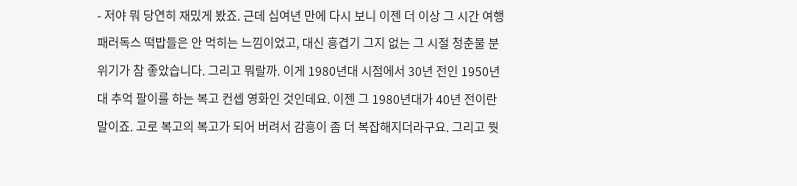- 저야 뭐 당연히 재밌게 봤죠. 근데 십여년 만에 다시 보니 이젠 더 이상 그 시간 여행 패러독스 떡밥들은 안 먹히는 느낌이었고, 대신 흥겹기 그지 없는 그 시절 청춘물 분위기가 참 좋았습니다. 그리고 뭐랄까. 이게 1980년대 시점에서 30년 전인 1950년대 추억 팔이를 하는 복고 컨셉 영화인 것인데요. 이젠 그 1980년대가 40년 전이란 말이죠. 고로 복고의 복고가 되어 버려서 감흥이 좀 더 복잡해지더라구요. 그리고 뭣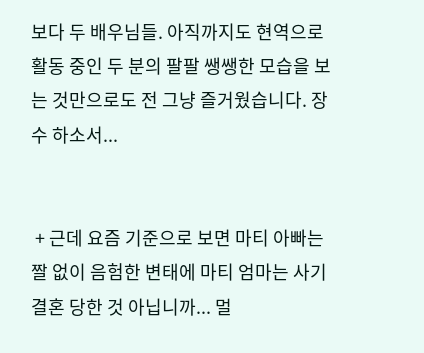보다 두 배우님들. 아직까지도 현역으로 활동 중인 두 분의 팔팔 쌩쌩한 모습을 보는 것만으로도 전 그냥 즐거웠습니다. 장수 하소서...


 + 근데 요즘 기준으로 보면 마티 아빠는 짤 없이 음험한 변태에 마티 엄마는 사기 결혼 당한 것 아닙니까... 멀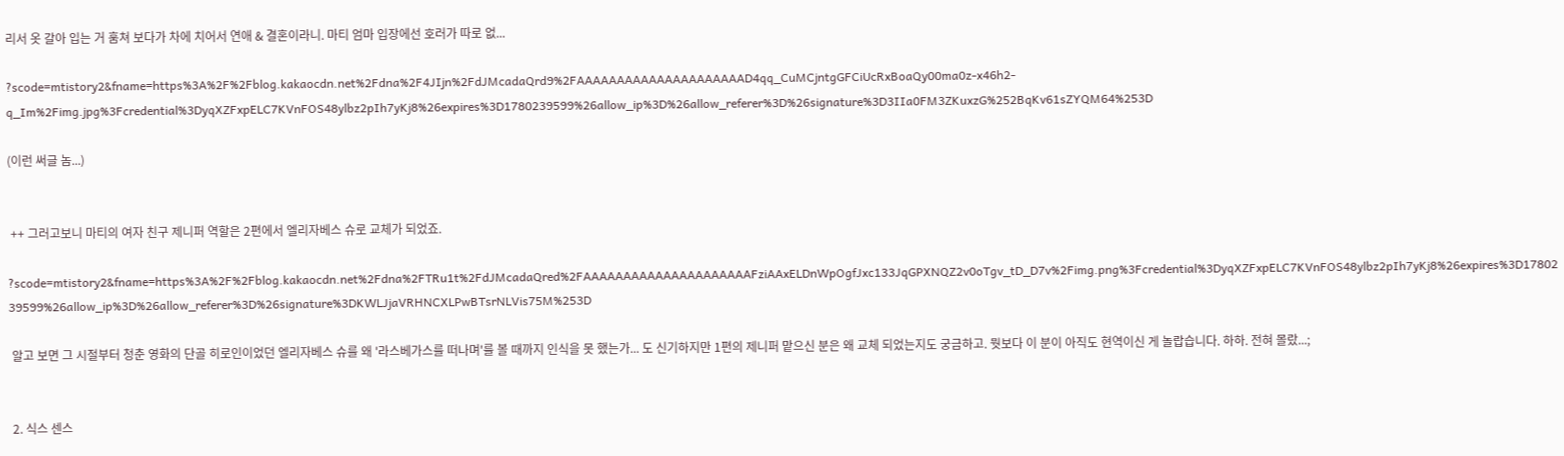리서 옷 갈아 입는 거 훔쳐 보다가 차에 치어서 연애 & 결혼이라니. 마티 엄마 입장에선 호러가 따로 없...

?scode=mtistory2&fname=https%3A%2F%2Fblog.kakaocdn.net%2Fdna%2F4JIjn%2FdJMcadaQrd9%2FAAAAAAAAAAAAAAAAAAAAAD4qq_CuMCjntgGFCiUcRxBoaQy00ma0z-x46h2-q_Im%2Fimg.jpg%3Fcredential%3DyqXZFxpELC7KVnFOS48ylbz2pIh7yKj8%26expires%3D1780239599%26allow_ip%3D%26allow_referer%3D%26signature%3D3IIa0FM3ZKuxzG%252BqKv61sZYQM64%253D

(이런 써글 놈...)


 ++ 그러고보니 마티의 여자 친구 제니퍼 역할은 2편에서 엘리자베스 슈로 교체가 되었죠.

?scode=mtistory2&fname=https%3A%2F%2Fblog.kakaocdn.net%2Fdna%2FTRu1t%2FdJMcadaQred%2FAAAAAAAAAAAAAAAAAAAAAFziAAxELDnWpOgfJxc133JqGPXNQZ2v0oTgv_tD_D7v%2Fimg.png%3Fcredential%3DyqXZFxpELC7KVnFOS48ylbz2pIh7yKj8%26expires%3D1780239599%26allow_ip%3D%26allow_referer%3D%26signature%3DKWLJjaVRHNCXLPwBTsrNLVis75M%253D

 알고 보면 그 시절부터 청춘 영화의 단골 히로인이었던 엘리자베스 슈를 왜 '라스베가스를 떠나며'를 볼 때까지 인식을 못 했는가... 도 신기하지만 1편의 제니퍼 맡으신 분은 왜 교체 되었는지도 궁금하고. 뭣보다 이 분이 아직도 현역이신 게 놀랍습니다. 하하. 전혀 몰랐...;


 2. 식스 센스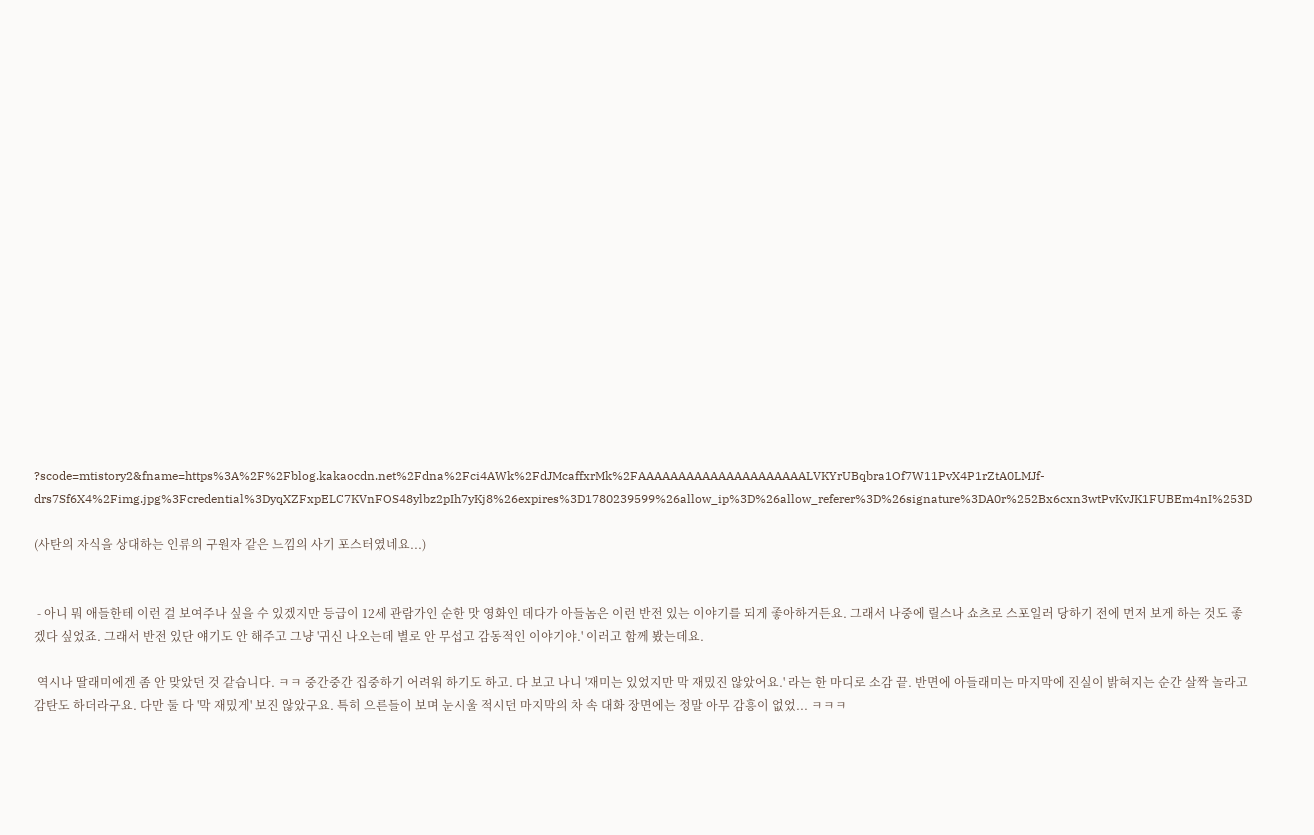?scode=mtistory2&fname=https%3A%2F%2Fblog.kakaocdn.net%2Fdna%2Fci4AWk%2FdJMcaffxrMk%2FAAAAAAAAAAAAAAAAAAAAALVKYrUBqbra1Of7W11PvX4P1rZtA0LMJf-drs7Sf6X4%2Fimg.jpg%3Fcredential%3DyqXZFxpELC7KVnFOS48ylbz2pIh7yKj8%26expires%3D1780239599%26allow_ip%3D%26allow_referer%3D%26signature%3DA0r%252Bx6cxn3wtPvKvJK1FUBEm4nI%253D

(사탄의 자식을 상대하는 인류의 구원자 같은 느낌의 사기 포스터였네요...)


 - 아니 뭐 애들한테 이런 걸 보여주나 싶을 수 있겠지만 등급이 12세 관람가인 순한 맛 영화인 데다가 아들놈은 이런 반전 있는 이야기를 되게 좋아하거든요. 그래서 나중에 릴스나 쇼츠로 스포일러 당하기 전에 먼저 보게 하는 것도 좋겠다 싶었죠. 그래서 반전 있단 얘기도 안 해주고 그냥 '귀신 나오는데 별로 안 무섭고 감동적인 이야기야.' 이러고 함께 봤는데요.

 역시나 딸래미에겐 좀 안 맞았던 것 같습니다. ㅋㅋ 중간중간 집중하기 어려워 하기도 하고. 다 보고 나니 '재미는 있었지만 막 재밌진 않았어요.' 라는 한 마디로 소감 끝. 반면에 아들래미는 마지막에 진실이 밝혀지는 순간 살짝 놀라고 감탄도 하더라구요. 다만 둘 다 '막 재밌게' 보진 않았구요. 특히 으른들이 보며 눈시울 적시던 마지막의 차 속 대화 장면에는 정말 아무 감흥이 없었... ㅋㅋㅋ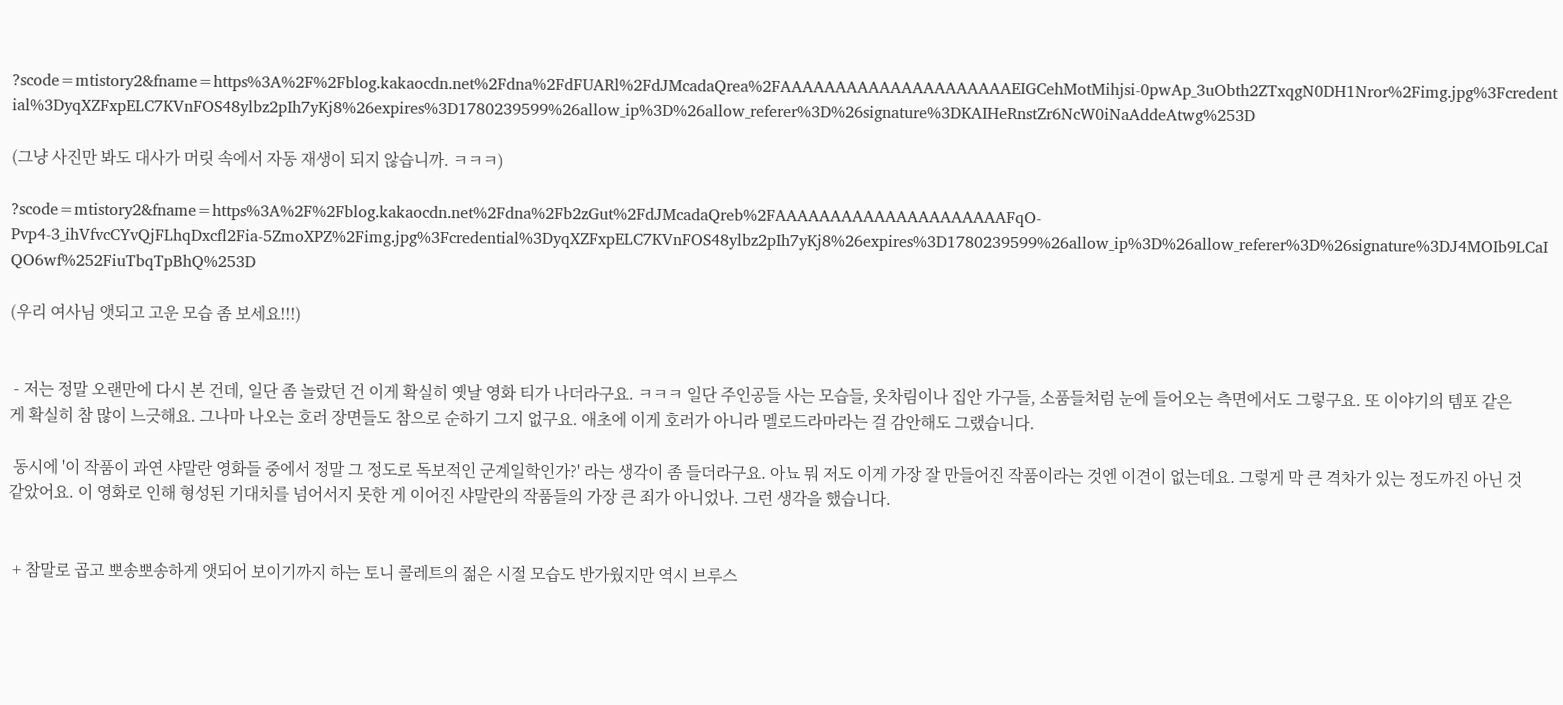?scode=mtistory2&fname=https%3A%2F%2Fblog.kakaocdn.net%2Fdna%2FdFUARl%2FdJMcadaQrea%2FAAAAAAAAAAAAAAAAAAAAAEIGCehMotMihjsi-0pwAp_3uObth2ZTxqgN0DH1Nror%2Fimg.jpg%3Fcredential%3DyqXZFxpELC7KVnFOS48ylbz2pIh7yKj8%26expires%3D1780239599%26allow_ip%3D%26allow_referer%3D%26signature%3DKAIHeRnstZr6NcW0iNaAddeAtwg%253D

(그냥 사진만 봐도 대사가 머릿 속에서 자동 재생이 되지 않습니까. ㅋㅋㅋ)

?scode=mtistory2&fname=https%3A%2F%2Fblog.kakaocdn.net%2Fdna%2Fb2zGut%2FdJMcadaQreb%2FAAAAAAAAAAAAAAAAAAAAAFqO-Pvp4-3_ihVfvcCYvQjFLhqDxcfl2Fia-5ZmoXPZ%2Fimg.jpg%3Fcredential%3DyqXZFxpELC7KVnFOS48ylbz2pIh7yKj8%26expires%3D1780239599%26allow_ip%3D%26allow_referer%3D%26signature%3DJ4MOIb9LCaIQO6wf%252FiuTbqTpBhQ%253D

(우리 여사님 앳되고 고운 모습 좀 보세요!!!)


 - 저는 정말 오랜만에 다시 본 건데, 일단 좀 놀랐던 건 이게 확실히 옛날 영화 티가 나더라구요. ㅋㅋㅋ 일단 주인공들 사는 모습들, 옷차림이나 집안 가구들, 소품들처럼 눈에 들어오는 측면에서도 그렇구요. 또 이야기의 템포 같은 게 확실히 참 많이 느긋해요. 그나마 나오는 호러 장면들도 참으로 순하기 그지 없구요. 애초에 이게 호러가 아니라 멜로드라마라는 걸 감안해도 그랬습니다.

 동시에 '이 작품이 과연 샤말란 영화들 중에서 정말 그 정도로 독보적인 군계일학인가?' 라는 생각이 좀 들더라구요. 아뇨 뭐 저도 이게 가장 잘 만들어진 작품이라는 것엔 이견이 없는데요. 그렇게 막 큰 격차가 있는 정도까진 아닌 것 같았어요. 이 영화로 인해 형성된 기대치를 넘어서지 못한 게 이어진 샤말란의 작품들의 가장 큰 죄가 아니었나. 그런 생각을 했습니다.


 + 참말로 곱고 뽀송뽀송하게 앳되어 보이기까지 하는 토니 콜레트의 젊은 시절 모습도 반가웠지만 역시 브루스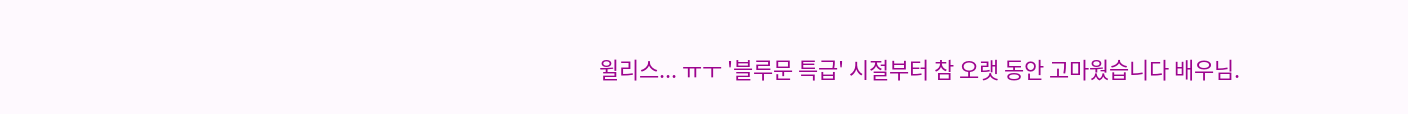윌리스... ㅠㅜ '블루문 특급' 시절부터 참 오랫 동안 고마웠습니다 배우님.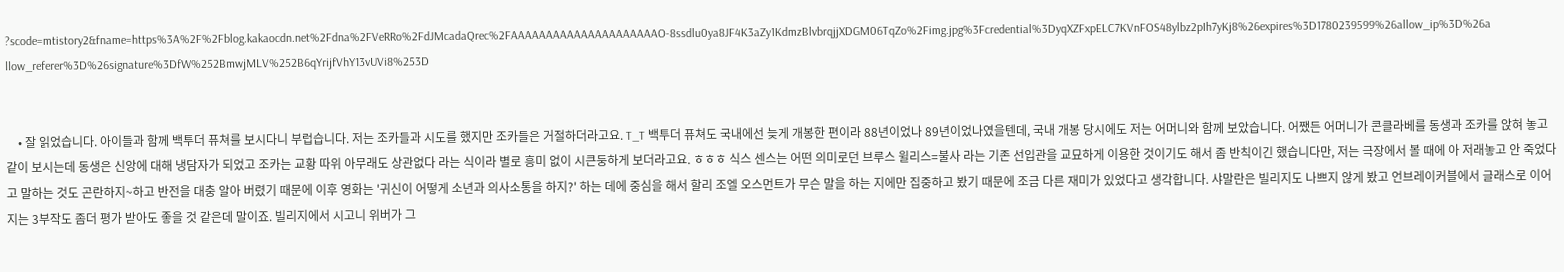?scode=mtistory2&fname=https%3A%2F%2Fblog.kakaocdn.net%2Fdna%2FVeRRo%2FdJMcadaQrec%2FAAAAAAAAAAAAAAAAAAAAAO-8ssdlu0ya8JF4K3aZy1KdmzBlvbrqjjXDGM06TqZo%2Fimg.jpg%3Fcredential%3DyqXZFxpELC7KVnFOS48ylbz2pIh7yKj8%26expires%3D1780239599%26allow_ip%3D%26allow_referer%3D%26signature%3DfW%252BmwjMLV%252B6qYrijfVhY13vUVi8%253D


    • 잘 읽었습니다. 아이들과 함께 백투더 퓨쳐를 보시다니 부럽습니다. 저는 조카들과 시도를 했지만 조카들은 거절하더라고요. T_T 백투더 퓨쳐도 국내에선 늦게 개봉한 편이라 88년이었나 89년이었나였을텐데, 국내 개봉 당시에도 저는 어머니와 함께 보았습니다. 어쨌든 어머니가 콘클라베를 동생과 조카를 앉혀 놓고 같이 보시는데 동생은 신앙에 대해 냉담자가 되었고 조카는 교황 따위 아무래도 상관없다 라는 식이라 별로 흥미 없이 시큰둥하게 보더라고요. ㅎㅎㅎ 식스 센스는 어떤 의미로던 브루스 윌리스=불사 라는 기존 선입관을 교묘하게 이용한 것이기도 해서 좀 반칙이긴 했습니다만, 저는 극장에서 볼 때에 아 저래놓고 안 죽었다고 말하는 것도 곤란하지~하고 반전을 대충 알아 버렸기 때문에 이후 영화는 '귀신이 어떻게 소년과 의사소통을 하지?' 하는 데에 중심을 해서 할리 조엘 오스먼트가 무슨 말을 하는 지에만 집중하고 봤기 때문에 조금 다른 재미가 있었다고 생각합니다. 샤말란은 빌리지도 나쁘지 않게 봤고 언브레이커블에서 글래스로 이어지는 3부작도 좀더 평가 받아도 좋을 것 같은데 말이죠. 빌리지에서 시고니 위버가 그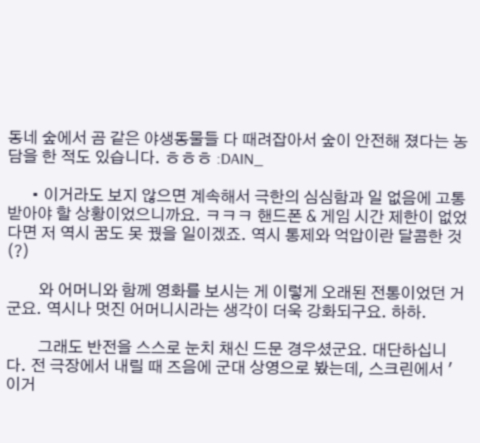동네 숲에서 곰 같은 야생동물들 다 때려잡아서 숲이 안전해 졌다는 농담을 한 적도 있습니다. ㅎㅎㅎ :DAIN_

      • 이거라도 보지 않으면 계속해서 극한의 심심함과 일 없음에 고통 받아야 할 상황이었으니까요. ㅋㅋㅋ 핸드폰 & 게임 시간 제한이 없었다면 저 역시 꿈도 못 꿨을 일이겠죠. 역시 통제와 억압이란 달콤한 것(?)

        와 어머니와 함께 영화를 보시는 게 이렇게 오래된 전통이었던 거군요. 역시나 멋진 어머니시라는 생각이 더욱 강화되구요. 하하.

        그래도 반전을 스스로 눈치 채신 드문 경우셨군요. 대단하십니다. 전 극장에서 내릴 때 즈음에 군대 상영으로 봤는데, 스크린에서 '이거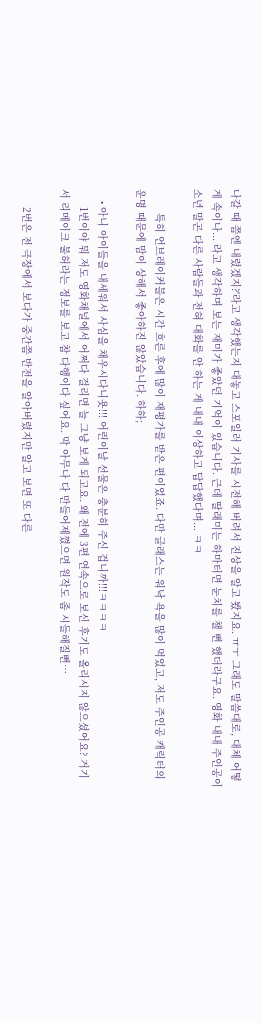나갈 때 쯤엔 내렸겠지?'라고 생각했는지 대놓고 스포일러 기사를 시전해 버려서 진상을 알고 봤지요. ㅠㅜ 그래도 말씀대로, 대체 어떻게 속이나... 라고 생각하며 보는 재미가 좋았던 기억이 있습니다. 근데 딸래미는 하마터면 눈치를 챌 뻔 했더라구요. 영화 내내 주인공이 소년 말곤 다른 사람들과 전혀 대화를 안 하는 게 내내 이상하고 답답했다며... ㅋㅋ

        특히 언브레이커블은 시간 흐른 후에 많이 재평가를 받은 편이었죠. 다만 글래스는 워낙 욕을 많이 먹었고, 저도 주인공 캐릭터의 운명 때문에 맘이 상해서 좋아하진 않았습니다. 하하;

    • 아니 아이들을 내세워서 사심을 채우시다니욧!!! 어린이날 선물은 충분히 주신 겁니까!!!ㅋㅋㅋㅋ
      1번이야 뭐 저도 영화채널에서 어쩌다 걸리면 늘 그냥 보게 되고요. 왜 전에 3편 연속으로 보신 후기도 올리시지 않으셨어요? 거기서 리메이크 불허라는 정보를 보고 참 다행이다 싶어요. 막 아무나 다 만들어제꼈으면 원작도 좀 시들해질뻔…

      2번은 전 극장에서 보다가 중간쯤 반전을 알아버렸지만 알고 보면 또 다른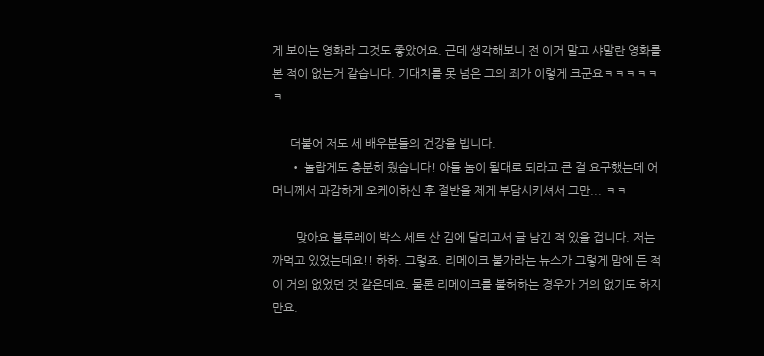게 보이는 영화라 그것도 좋았어요. 근데 생각해보니 전 이거 말고 샤말란 영화를 본 적이 없는거 같습니다. 기대치를 못 넘은 그의 죄가 이렇게 크군요ㅋㅋㅋㅋㅋㅋ

      더불어 저도 세 배우분들의 건강을 빕니다.
      • 놀랍게도 충분히 줬습니다! 아들 놈이 될대로 되라고 큰 걸 요구했는데 어머니께서 과감하게 오케이하신 후 절반을 제게 부담시키셔서 그만... ㅋㅋ

        맞아요 블루레이 박스 세트 산 김에 달리고서 글 남긴 적 있을 겁니다. 저는 까먹고 있었는데요!! 하하. 그렇죠. 리메이크 불가라는 뉴스가 그렇게 맘에 든 적이 거의 없었던 것 같은데요. 물론 리메이크를 불허하는 경우가 거의 없기도 하지만요.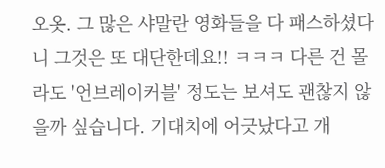오옷. 그 많은 샤말란 영화들을 다 패스하셨다니 그것은 또 대단한데요!! ㅋㅋㅋ 다른 건 몰라도 '언브레이커블' 정도는 보셔도 괜찮지 않을까 싶습니다. 기대치에 어긋났다고 개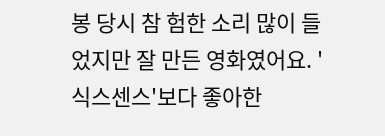봉 당시 참 험한 소리 많이 들었지만 잘 만든 영화였어요. '식스센스'보다 좋아한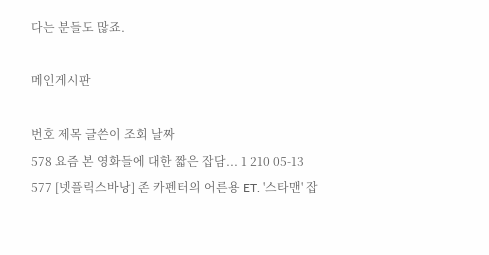다는 분들도 많죠.

메인게시판

번호 제목 글쓴이 조회 날짜
578 요즘 본 영화들에 대한 짧은 잡담... 1 210 05-13
577 [넷플릭스바낭] 존 카펜터의 어른용 ET. '스타맨' 잡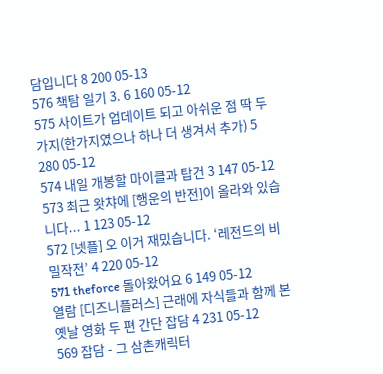담입니다 8 200 05-13
576 책탐 일기 3. 6 160 05-12
575 사이트가 업데이트 되고 아쉬운 점 딱 두 가지(한가지였으나 하나 더 생겨서 추가) 5 280 05-12
574 내일 개봉할 마이클과 탑건 3 147 05-12
573 최근 왓챠에 [행운의 반전]이 올라와 있습니다... 1 123 05-12
572 [넷플] 오 이거 재밌습니다. ‘레전드의 비밀작전’ 4 220 05-12
571 theforce 돌아왔어요 6 149 05-12
열람 [디즈니플러스] 근래에 자식들과 함께 본 옛날 영화 두 편 간단 잡담 4 231 05-12
569 잡담 - 그 삼촌캐릭터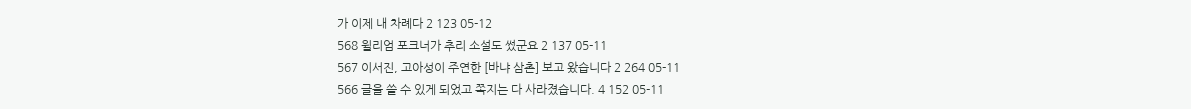가 이제 내 차례다 2 123 05-12
568 윌리엄 포크너가 추리 소설도 썼군요 2 137 05-11
567 이서진, 고아성이 주연한 [바냐 삼촌] 보고 왔습니다 2 264 05-11
566 글을 쓸 수 있게 되었고 쪽지는 다 사라졌습니다. 4 152 05-11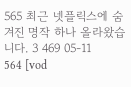565 최근 넷플릭스에 숨겨진 명작 하나 올라왔습니다. 3 469 05-11
564 [vod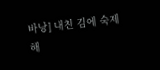바낭] 내친 김에 숙제 해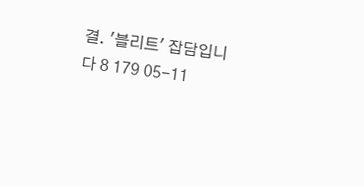결. '블리트' 잡담입니다 8 179 05-11